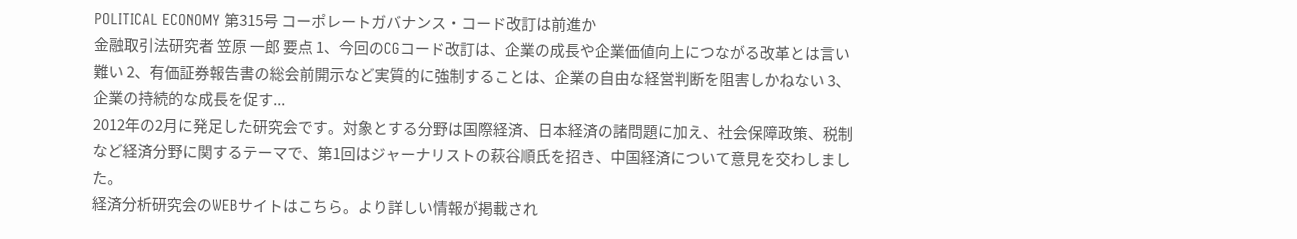POLITICAL ECONOMY 第315号 コーポレートガバナンス・コード改訂は前進か
金融取引法研究者 笠原 一郎 要点 1、今回のCGコード改訂は、企業の成長や企業価値向上につながる改革とは言い難い 2、有価証券報告書の総会前開示など実質的に強制することは、企業の自由な経営判断を阻害しかねない 3、企業の持続的な成長を促す...
2012年の2月に発足した研究会です。対象とする分野は国際経済、日本経済の諸問題に加え、社会保障政策、税制など経済分野に関するテーマで、第1回はジャーナリストの萩谷順氏を招き、中国経済について意見を交わしました。
経済分析研究会のWEBサイトはこちら。より詳しい情報が掲載され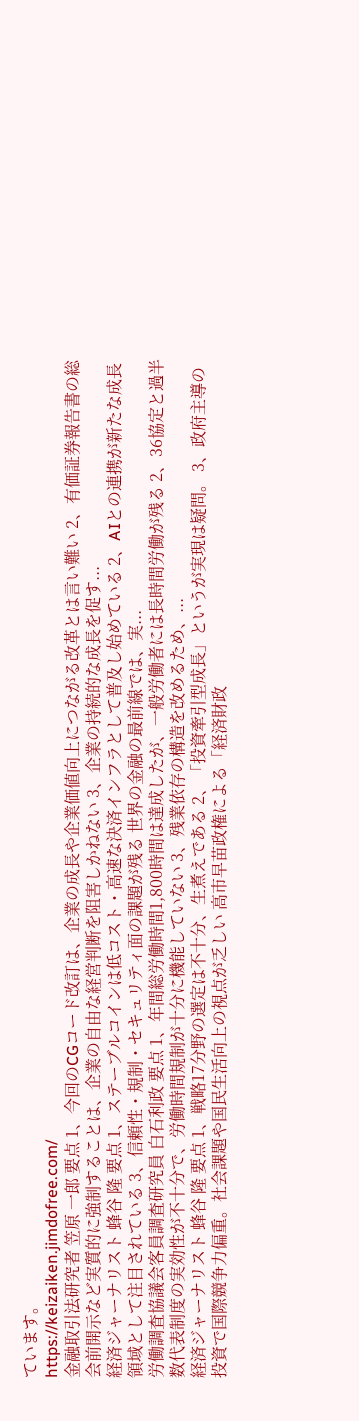ています。
https://keizaiken.jimdofree.com/
金融取引法研究者 笠原 一郎 要点 1、今回のCGコード改訂は、企業の成長や企業価値向上につながる改革とは言い難い 2、有価証券報告書の総会前開示など実質的に強制することは、企業の自由な経営判断を阻害しかねない 3、企業の持続的な成長を促す...
経済ジャーナリスト 蜂谷 隆 要点 1、ステーブルコインは低コスト・高速な決済インフラとして普及し始めている 2、AIとの連携が新たな成長領域として注目されている 3、信頼性・規制・セキュリティ面の課題が残る 世界の金融の最前線では、実...
労働調査協議会客員調査研究員 白石利政 要点 1、年間総労働時間1,800時間は達成したが、一般労働者には長時間労働が残る 2、36協定と過半数代表制度の実効性が不十分で、労働時間規制が十分に機能していない 3、残業依存の構造を改めるため、...
経済ジャーナリスト 蜂谷 隆 要点 1、戦略17分野の選定は不十分、生煮えである 2、「投資牽引型成長」というが実現は疑問。 3、政府主導の投資で国際競争力偏重。社会課題や国民生活向上の視点が乏しい 高市早苗政権による「経済財政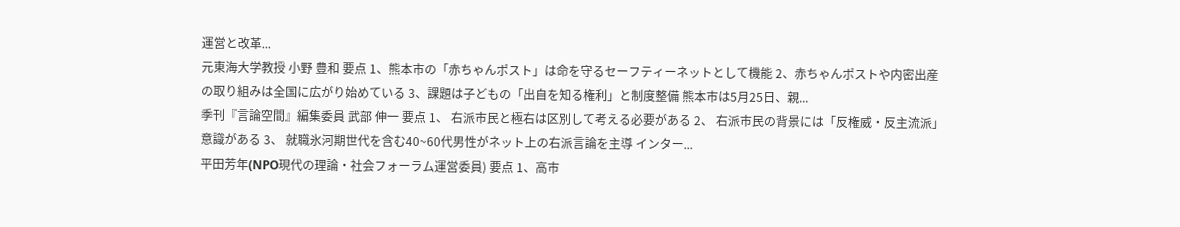運営と改革...
元東海大学教授 小野 豊和 要点 1、熊本市の「赤ちゃんポスト」は命を守るセーフティーネットとして機能 2、赤ちゃんポストや内密出産の取り組みは全国に広がり始めている 3、課題は子どもの「出自を知る権利」と制度整備 熊本市は5月25日、親...
季刊『言論空間』編集委員 武部 伸一 要点 1、 右派市民と極右は区別して考える必要がある 2、 右派市民の背景には「反権威・反主流派」意識がある 3、 就職氷河期世代を含む40~60代男性がネット上の右派言論を主導 インター...
平田芳年(NPO現代の理論・社会フォーラム運営委員) 要点 1、高市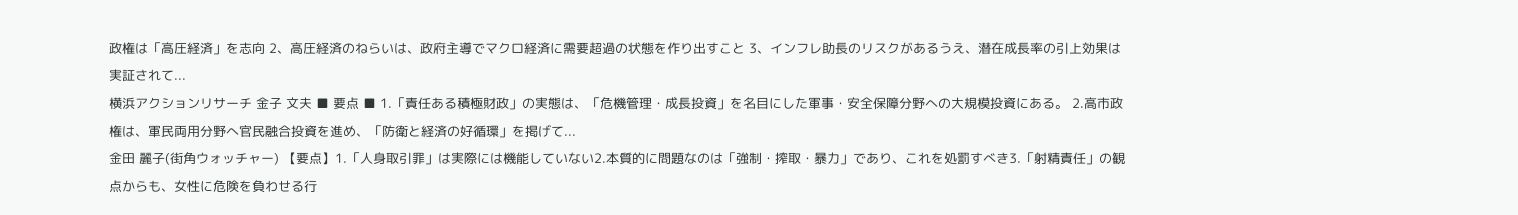政権は「高圧経済」を志向 2、高圧経済のねらいは、政府主導でマクロ経済に需要超過の状態を作り出すこと 3、インフレ助長のリスクがあるうえ、潜在成長率の引上効果は実証されて...
横浜アクションリサーチ 金子 文夫 ■ 要点 ■ 1.「責任ある積極財政」の実態は、「危機管理・成長投資」を名目にした軍事・安全保障分野への大規模投資にある。 2.高市政権は、軍民両用分野へ官民融合投資を進め、「防衛と経済の好循環」を掲げて...
金田 麗子(街角ウォッチャー) 【要点】1.「人身取引罪」は実際には機能していない2.本質的に問題なのは「強制・搾取・暴力」であり、これを処罰すべき3.「射精責任」の観点からも、女性に危険を負わせる行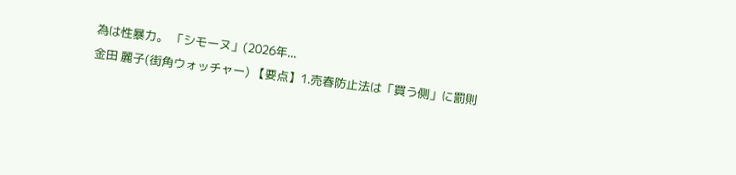為は性暴力。 「シモーヌ」(2026年...
金田 麗子(街角ウォッチャー) 【要点】1.売春防止法は「買う側」に罰則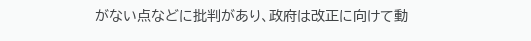がない点などに批判があり、政府は改正に向けて動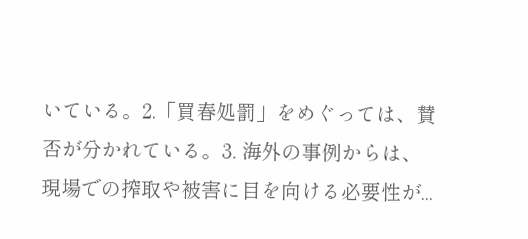いている。2.「買春処罰」をめぐっては、賛否が分かれている。3. 海外の事例からは、現場での搾取や被害に目を向ける必要性が...